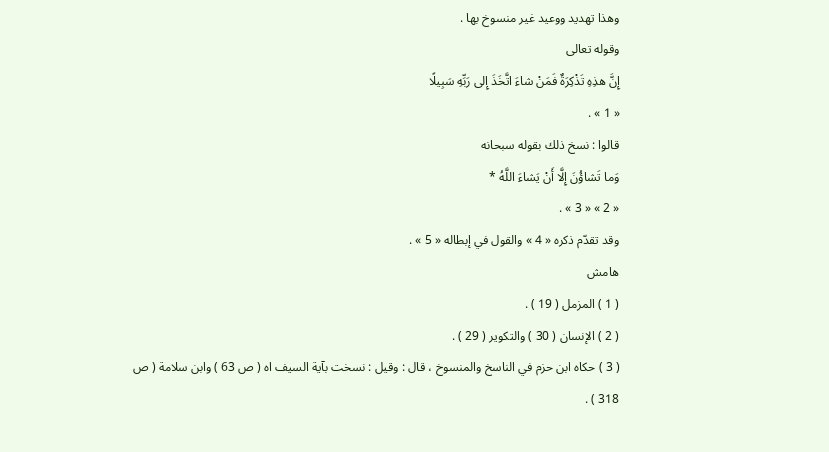وهذا تهديد ووعيد غير منسوخ بها .
وقوله تعالى
إِنَّ هذِهِ تَذْكِرَةٌ فَمَنْ شاءَ اتَّخَذَ إِلى رَبِّهِ سَبِيلًا
« 1 » .
قالوا : نسخ ذلك بقوله سبحانه
وَما تَشاؤُنَ إِلَّا أَنْ يَشاءَ اللَّهُ *
« 2 » « 3 » .
وقد تقدّم ذكره « 4 » والقول في إبطاله « 5 » .
هامش
( 1 ) المزمل ( 19 ) .
( 2 ) الإنسان ( 30 ) والتكوير ( 29 ) .
( 3 ) حكاه ابن حزم في الناسخ والمنسوخ ، قال : وقيل : نسخت بآية السيف اه ( ص 63 ) وابن سلامة ( ص 318 ) .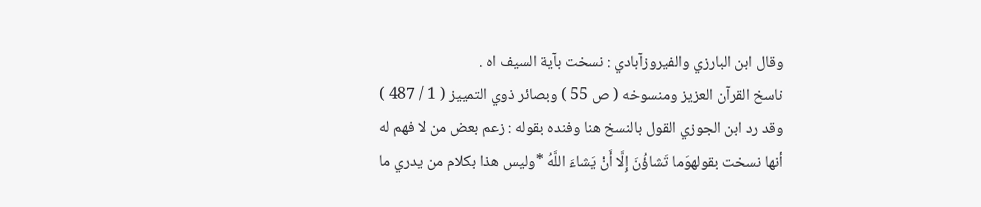وقال ابن البارزي والفيروزآبادي : نسخت بآية السيف اه .
ناسخ القرآن العزيز ومنسوخه ( ص 55 ) وبصائر ذوي التمييز ( 1 / 487 ) وقد رد ابن الجوزي القول بالنسخ هنا وفنده بقوله : زعم بعض من لا فهم له أنها نسخت بقولهوَما تَشاؤُنَ إِلَّا أَنْ يَشاءَ اللَّهُ *وليس هذا بكلام من يدري ما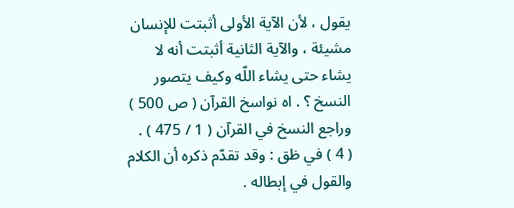يقول ، لأن الآية الأولى أثبتت للإنسان مشيئة ، والآية الثانية أثبتت أنه لا يشاء حتى يشاء اللّه وكيف يتصور النسخ ؟ . اه نواسخ القرآن ( ص 500 ) وراجع النسخ في القرآن ( 1 / 475 ) .
( 4 ) في ظق : وقد تقدّم ذكره أن الكلام والقول في إبطاله .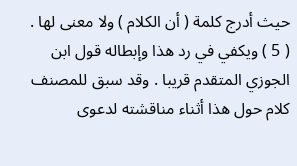حيث أدرج كلمة ( أن الكلام ) ولا معنى لها .
( 5 ) ويكفي في رد هذا وإبطاله قول ابن الجوزي المتقدم قريبا . وقد سبق للمصنف كلام حول هذا أثناء مناقشته لدعوى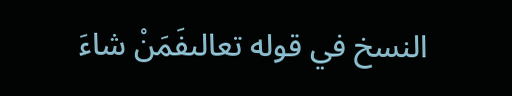النسخ في قوله تعالىفَمَنْ شاءَ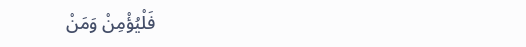فَلْيُؤْمِنْ وَمَنْ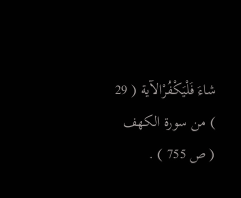شاءَ فَلْيَكْفُرْالآية ( 29 ) من سورة الكهف ( ص 755 ) .